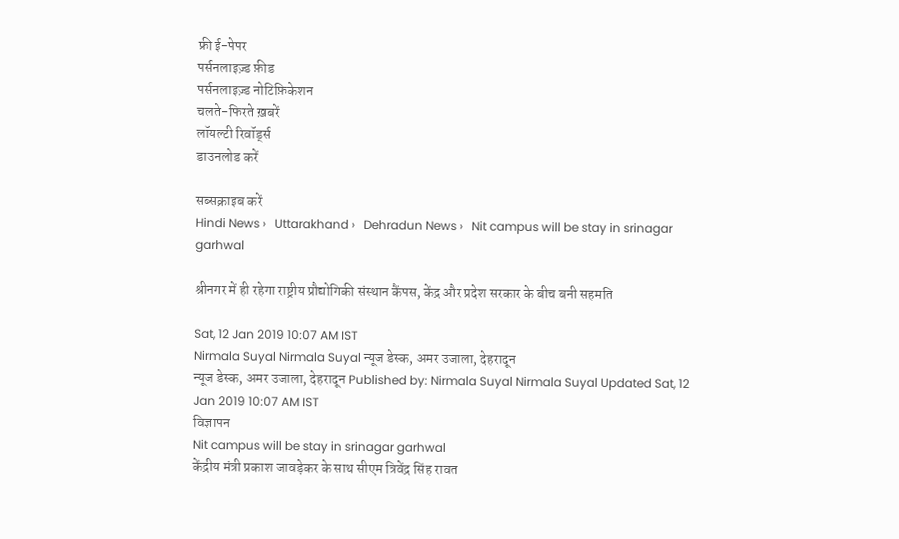फ्री ई-पेपर
पर्सनलाइज़्ड फ़ीड
पर्सनलाइज़्ड नोटिफ़िकेशन
चलते-फिरते ख़बरें
लॉयल्टी रिवॉर्ड्स
डाउनलोड करें

सब्सक्राइब करें
Hindi News ›   Uttarakhand ›   Dehradun News ›   Nit campus will be stay in srinagar garhwal

श्रीनगर में ही रहेगा राष्ट्रीय प्रौद्योगिकी संस्थान कैंपस, केंद्र और प्रदेश सरकार के बीच बनी सहमति

Sat, 12 Jan 2019 10:07 AM IST
Nirmala Suyal Nirmala Suyal न्यूज डेस्क, अमर उजाला, देहरादून
न्यूज डेस्क, अमर उजाला, देहरादून Published by: Nirmala Suyal Nirmala Suyal Updated Sat, 12 Jan 2019 10:07 AM IST
विज्ञापन
Nit campus will be stay in srinagar garhwal
केंद्रीय मंत्री प्रकाश जावड़ेकर के साथ सीएम त्रिवेंद्र सिंह रावत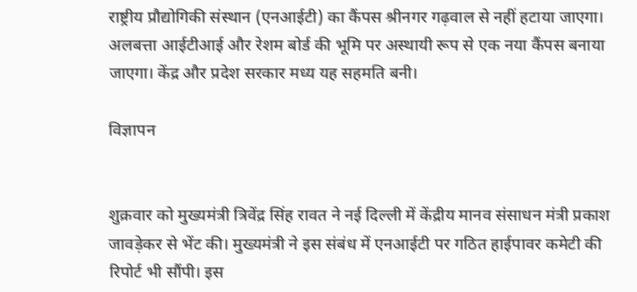राष्ट्रीय प्रौद्योगिकी संस्थान (एनआईटी) का कैंपस श्रीनगर गढ़वाल से नहीं हटाया जाएगा। अलबत्ता आईटीआई और रेशम बोर्ड की भूमि पर अस्थायी रूप से एक नया कैंपस बनाया जाएगा। केंद्र और प्रदेश सरकार मध्य यह सहमति बनी।

विज्ञापन


शुक्रवार को मुख्यमंत्री त्रिवेंद्र सिंह रावत ने नई दिल्ली में केंद्रीय मानव संसाधन मंत्री प्रकाश जावड़ेकर से भेंट की। मुख्यमंत्री ने इस संबंध में एनआईटी पर गठित हाईपावर कमेटी की रिपोर्ट भी सौंपी। इस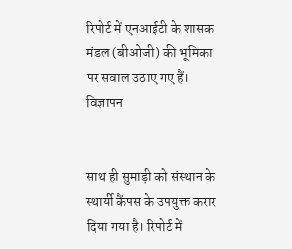रिपोर्ट में एनआईटी के शासक मंडल (बीओजी) की भूमिका पर सवाल उठाए गए हैं।
विज्ञापन


साथ ही सुमाड़ी को संस्थान के स्थार्यी कैंपस के उपयुक्त करार दिया गया है। रिपोर्ट में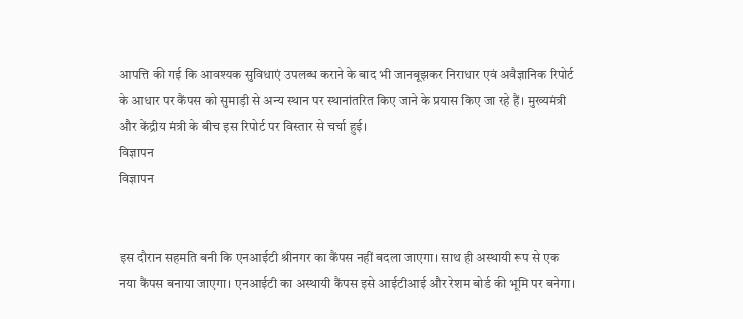आपत्ति की गई कि आवश्यक सुविधाएं उपलब्ध कराने के बाद भी जानबूझकर निराधार एवं अवैज्ञानिक रिपोर्ट के आधार पर कैंपस को सुमाड़ी से अन्य स्थान पर स्थानांतरित किए जाने के प्रयास किए जा रहे हैं। मुख्यमंत्री और केंद्रीय मंत्री के बीच इस रिपोर्ट पर विस्तार से चर्चा हुई।
विज्ञापन
विज्ञापन


इस दौरान सहमति बनी कि एनआईटी श्रीनगर का कैंपस नहीं बदला जाएगा। साथ ही अस्थायी रूप से एक नया कैंपस बनाया जाएगा। एनआईटी का अस्थायी कैंपस इसे आईटीआई और रेशम बोर्ड की भूमि पर बनेगा।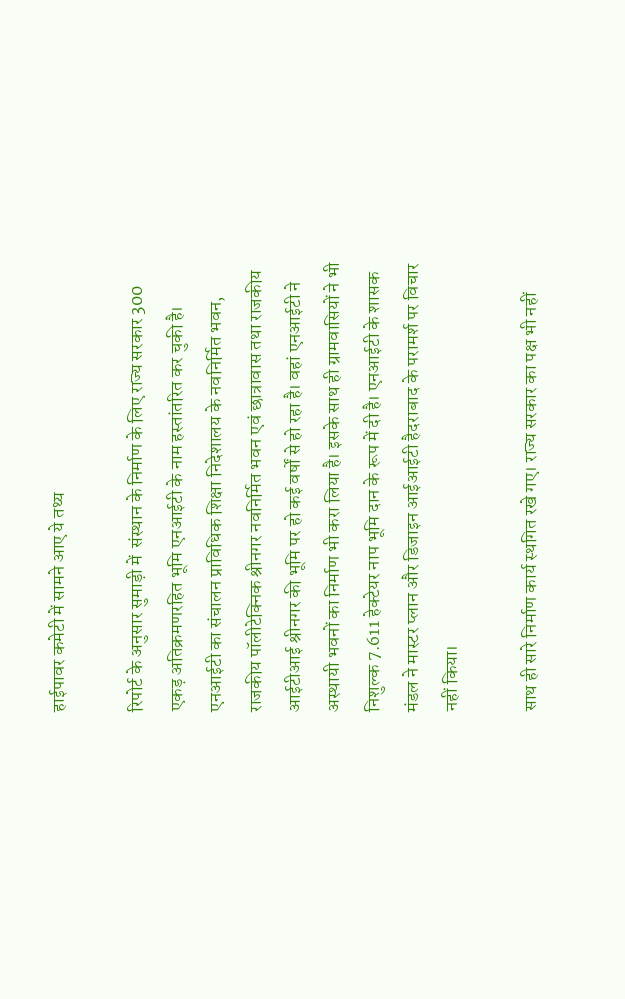हाईपावर कमेटी में सामने आए ये तथ्य

रिपोर्ट के अनुसार सुमाड़ी में  संस्थान के निर्माण के लिए राज्य सरकार 300 एकड़ अतिक्रमणरहित भूमि एनआईटी के नाम हस्तांतरित कर चुकी है। एनआईटी का संचालन प्राविधिक शिक्षा निदेशालय के नवनिर्मित भवन, राजकीय पॉलीटेक्निक श्रीनगर नवनिर्मित भवन एवं छात्रावास तथा राजकीय आईटीआई श्रीनगर की भूमि पर हो कई वर्षों से हो रहा है। वहां एनआईटी ने अस्थायी भवनों का निर्माण भी करा लिया है। इसके साथ ही ग्रामवासियों ने भी निशुल्क 7.611 हेक्टेयर नाप भूमि दान के रूप में दी है। एनआईटी के शासक मंडल ने मास्टर प्लान और डिजाइन आईआईटी हैदराबाद के परामर्श पर विचार नहीं किया।

साथ ही सारे निर्माण कार्य स्थगित रखे गए। राज्य सरकार का पक्ष भी नहीं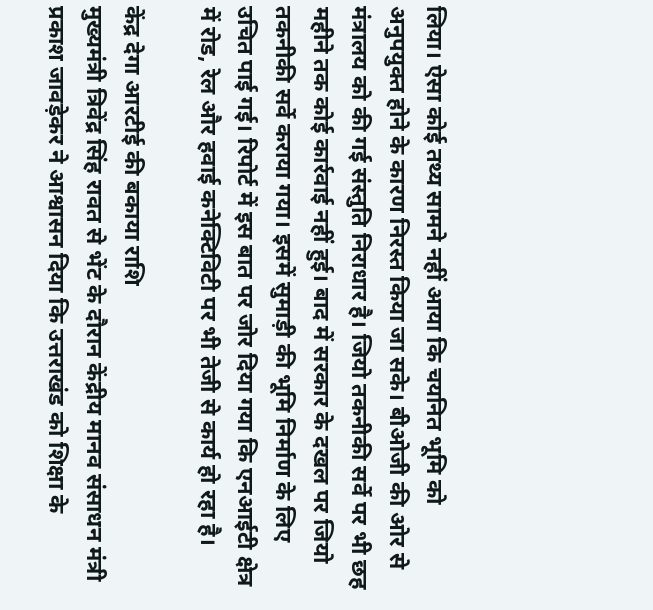लिया। ऐसा कोई तथ्य सामने नहीं आया कि चयनित भूमि को अनुपयुक्त होने के कारण निरस्त किया जा सके। बीओजी की ओर से मंत्रालय को की गई संस्तुति निराधार है। जियो तकनीकी सर्वे पर भी छह महीने तक कोई कार्रवाई नहीं हुई। बाद में सरकार के दखल पर जियो तकनीकी सर्वे कराया गया। इसमें सुमाड़ी की भूमि निर्माण के लिए उचित पाई गई। रिपोर्ट में इस बात पर जोर दिया गया कि एनआईटी क्षेत्र में रोड, रेल और हवाई कनेक्टिविटी पर भी तेजी से कार्य हो रहा है।

केंद्र देगा आरटीई की बकाया राशि
मुख्यमंत्री त्रिवेंद्र सिंह रावत से भेंट के दौरान केंद्रीय मानव संसाधन मंत्री प्रकाश जावड़ेकर ने आश्वासन दिया कि उत्तराखंड को शिक्षा के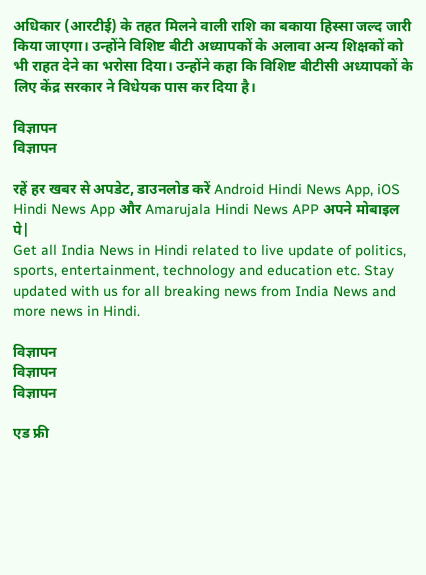अधिकार (आरटीई) के तहत मिलने वाली राशि का बकाया हिस्सा जल्द जारी किया जाएगा। उन्होंने विशिष्ट बीटी अध्यापकों के अलावा अन्य शिक्षकों को भी राहत देने का भरोसा दिया। उन्होंने कहा कि विशिष्ट बीटीसी अध्यापकों के लिए केंद्र सरकार ने विधेयक पास कर दिया है।

विज्ञापन
विज्ञापन

रहें हर खबर से अपडेट, डाउनलोड करें Android Hindi News App, iOS Hindi News App और Amarujala Hindi News APP अपने मोबाइल पे|
Get all India News in Hindi related to live update of politics, sports, entertainment, technology and education etc. Stay updated with us for all breaking news from India News and more news in Hindi.

विज्ञापन
विज्ञापन
विज्ञापन

एड फ्री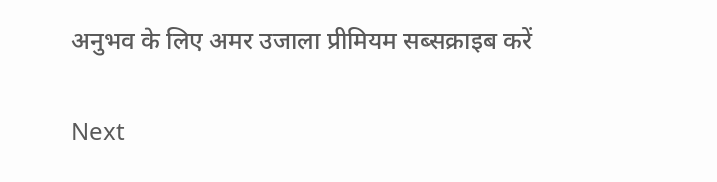अनुभव के लिए अमर उजाला प्रीमियम सब्सक्राइब करें

Next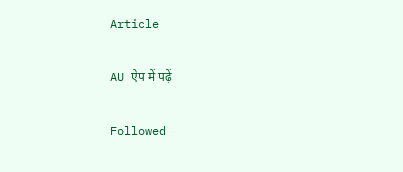Article

AU ऐप में पढ़ें

Followed